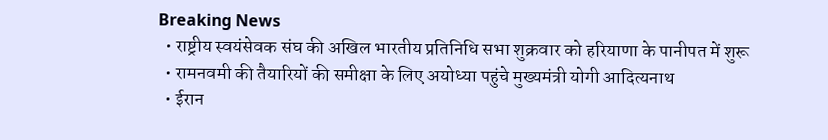Breaking News
  • राष्ट्रीय स्वयंसेवक संघ की अखिल भारतीय प्रतिनिधि सभा शुक्रवार को हरियाणा के पानीपत में शुरू
  • रामनवमी की तैयारियों की समीक्षा के लिए अयोध्या पहुंचे मुख्यमंत्री योगी आदित्यनाथ
  • ईरान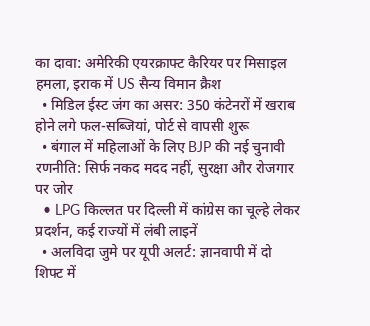का दावा: अमेरिकी एयरक्राफ्ट कैरियर पर मिसाइल हमला, इराक में US सैन्य विमान क्रैश
  • मिडिल ईस्ट जंग का असर: 350 कंटेनरों में खराब होने लगे फल-सब्जियां, पोर्ट से वापसी शुरू
  • बंगाल में महिलाओं के लिए BJP की नई चुनावी रणनीति: सिर्फ नकद मदद नहीं, सुरक्षा और रोजगार पर जोर
  • LPG किल्लत पर दिल्ली में कांग्रेस का चूल्हे लेकर प्रदर्शन, कई राज्यों में लंबी लाइनें
  • अलविदा जुमे पर यूपी अलर्ट: ज्ञानवापी में दो शिफ्ट में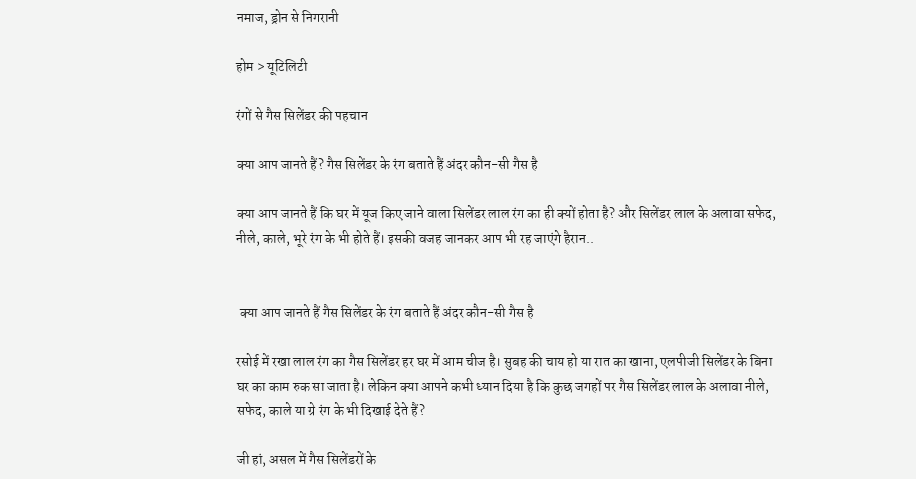नमाज, ड्रोन से निगरानी

होम > यूटिलिटी

रंगों से गैस सिलेंडर की पहचान

क्या आप जानते हैं? गैस सिलेंडर के रंग बताते हैं अंदर कौन-सी गैस है

क्या आप जानते हैं कि घर में यूज किए जाने वाला सिलेंडर लाल रंग का ही क्यों होता है? और सिलेंडर लाल के अलावा सफेद, नीले, काले, भूरे रंग के भी होते हैं। इसकी वजह जानकर आप भी रह जाएंगे हैरान..


 क्या आप जानते हैं गैस सिलेंडर के रंग बताते हैं अंदर कौन-सी गैस है

रसोई में रखा लाल रंग का गैस सिलेंडर हर घर में आम चीज है। सुबह की चाय हो या रात का खाना, एलपीजी सिलेंडर के बिना घर का काम रुक सा जाता है। लेकिन क्या आपने कभी ध्यान दिया है कि कुछ जगहों पर गैस सिलेंडर लाल के अलावा नीले, सफेद, काले या ग्रे रंग के भी दिखाई देते हैं?

जी हां, असल में गैस सिलेंडरों के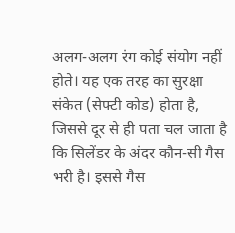अलग-अलग रंग कोई संयोग नहीं होते। यह एक तरह का सुरक्षा संकेत (सेफ्टी कोड) होता है, जिससे दूर से ही पता चल जाता है कि सिलेंडर के अंदर कौन-सी गैस भरी है। इससे गैस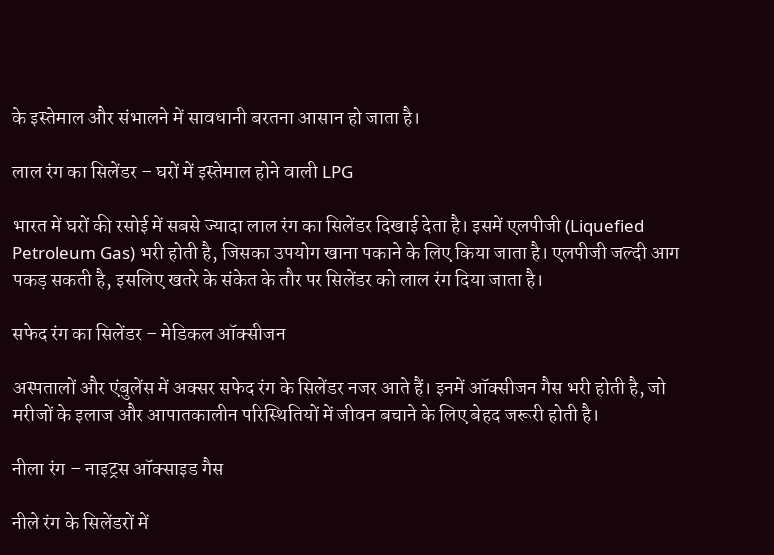के इस्तेमाल और संभालने में सावधानी बरतना आसान हो जाता है।

लाल रंग का सिलेंडर – घरों में इस्तेमाल होने वाली LPG

भारत में घरों की रसोई में सबसे ज्यादा लाल रंग का सिलेंडर दिखाई देता है। इसमें एलपीजी (Liquefied Petroleum Gas) भरी होती है, जिसका उपयोग खाना पकाने के लिए किया जाता है। एलपीजी जल्दी आग पकड़ सकती है, इसलिए खतरे के संकेत के तौर पर सिलेंडर को लाल रंग दिया जाता है।

सफेद रंग का सिलेंडर – मेडिकल ऑक्सीजन

अस्पतालों और एंबुलेंस में अक्सर सफेद रंग के सिलेंडर नजर आते हैं। इनमें ऑक्सीजन गैस भरी होती है, जो मरीजों के इलाज और आपातकालीन परिस्थितियों में जीवन बचाने के लिए बेहद जरूरी होती है।

नीला रंग – नाइट्रस ऑक्साइड गैस

नीले रंग के सिलेंडरों में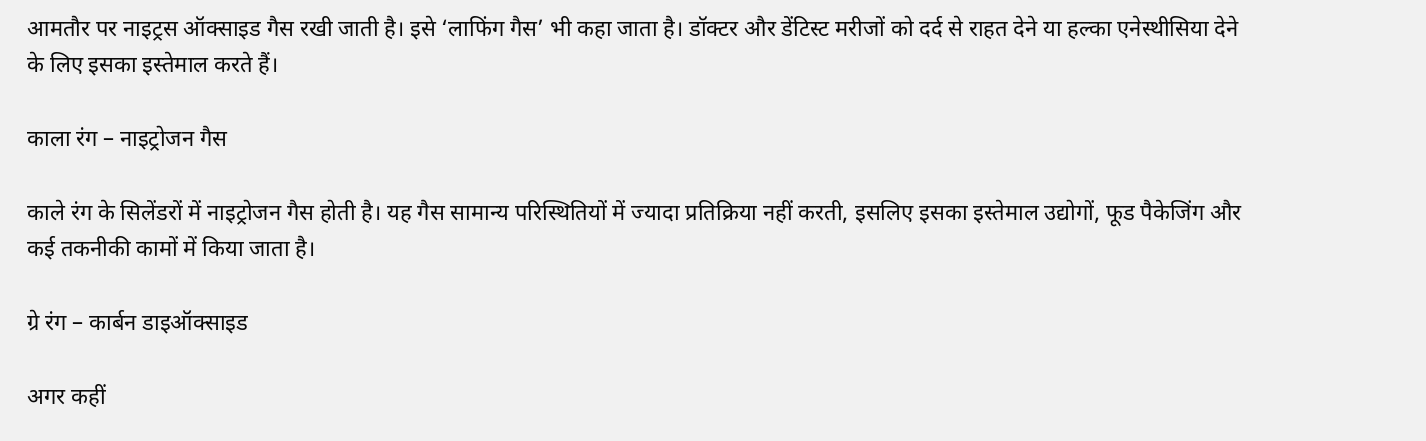आमतौर पर नाइट्रस ऑक्साइड गैस रखी जाती है। इसे ‘लाफिंग गैस’ भी कहा जाता है। डॉक्टर और डेंटिस्ट मरीजों को दर्द से राहत देने या हल्का एनेस्थीसिया देने के लिए इसका इस्तेमाल करते हैं।

काला रंग – नाइट्रोजन गैस

काले रंग के सिलेंडरों में नाइट्रोजन गैस होती है। यह गैस सामान्य परिस्थितियों में ज्यादा प्रतिक्रिया नहीं करती, इसलिए इसका इस्तेमाल उद्योगों, फूड पैकेजिंग और कई तकनीकी कामों में किया जाता है।

ग्रे रंग – कार्बन डाइऑक्साइड

अगर कहीं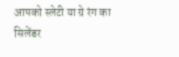आपको स्लेटी या ग्रे रंग का सिलेंडर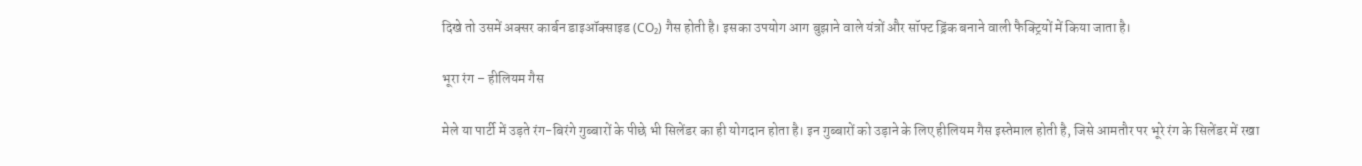दिखे तो उसमें अक्सर कार्बन डाइऑक्साइड (CO₂) गैस होती है। इसका उपयोग आग बुझाने वाले यंत्रों और सॉफ्ट ड्रिंक बनाने वाली फैक्ट्रियों में किया जाता है।

भूरा रंग – हीलियम गैस

मेले या पार्टी में उड़ते रंग-बिरंगे गुब्बारों के पीछे भी सिलेंडर का ही योगदान होता है। इन गुब्बारों को उड़ाने के लिए हीलियम गैस इस्तेमाल होती है, जिसे आमतौर पर भूरे रंग के सिलेंडर में रखा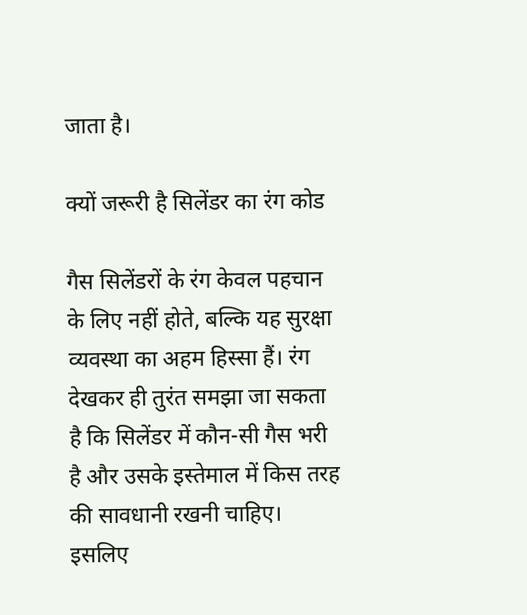जाता है।

क्यों जरूरी है सिलेंडर का रंग कोड

गैस सिलेंडरों के रंग केवल पहचान के लिए नहीं होते, बल्कि यह सुरक्षा व्यवस्था का अहम हिस्सा हैं। रंग देखकर ही तुरंत समझा जा सकता है कि सिलेंडर में कौन-सी गैस भरी है और उसके इस्तेमाल में किस तरह की सावधानी रखनी चाहिए। इसलिए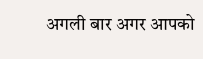अगली बार अगर आपको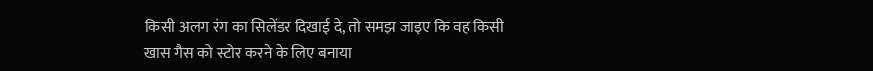किसी अलग रंग का सिलेंडर दिखाई दे, तो समझ जाइए कि वह किसी खास गैस को स्टोर करने के लिए बनाया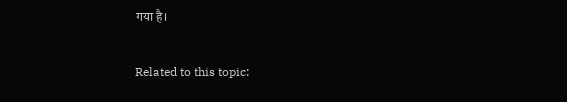गया है।

Related to this topic: